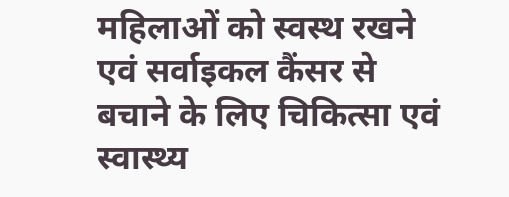महिलाओं को स्वस्थ रखने एवं सर्वाइकल कैंसर से बचाने के लिए चिकित्सा एवं स्वास्थ्य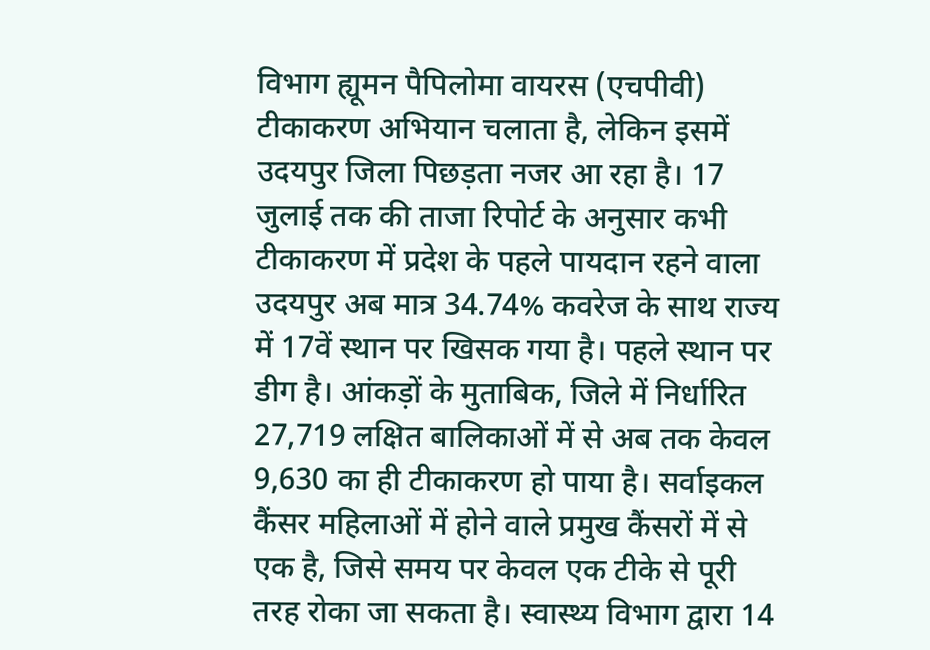विभाग ह्यूमन पैपिलोमा वायरस (एचपीवी) टीकाकरण अभियान चलाता है, लेकिन इसमें उदयपुर जिला पिछड़ता नजर आ रहा है। 17 जुलाई तक की ताजा रिपोर्ट के अनुसार कभी टीकाकरण में प्रदेश के पहले पायदान रहने वाला उदयपुर अब मात्र 34.74% कवरेज के साथ राज्य में 17वें स्थान पर खिसक गया है। पहले स्थान पर डीग है। आंकड़ों के मुताबिक, जिले में निर्धारित 27,719 लक्षित बालिकाओं में से अब तक केवल 9,630 का ही टीकाकरण हो पाया है। सर्वाइकल कैंसर महिलाओं में होने वाले प्रमुख कैंसरों में से एक है, जिसे समय पर केवल एक टीके से पूरी तरह रोका जा सकता है। स्वास्थ्य विभाग द्वारा 14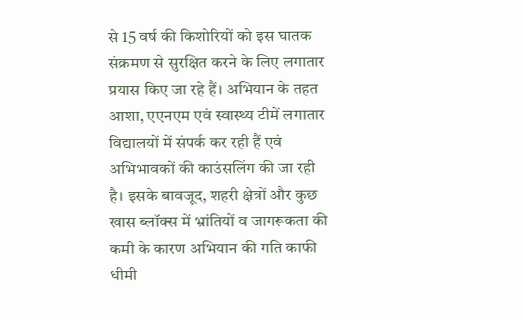से 15 वर्ष की किशोरियों को इस घातक संक्रमण से सुरक्षित करने के लिए लगातार प्रयास किए जा रहे हैं। अभियान के तहत आशा, एएनएम एवं स्वास्थ्य टीमें लगातार विद्यालयों में संपर्क कर रही हैं एवं अभिभावकों की काउंसलिंग की जा रही है। इसके बावजूद, शहरी क्षेत्रों और कुछ खास ब्लॉक्स में भ्रांतियों व जागरूकता की कमी के कारण अभियान की गति काफी धीमी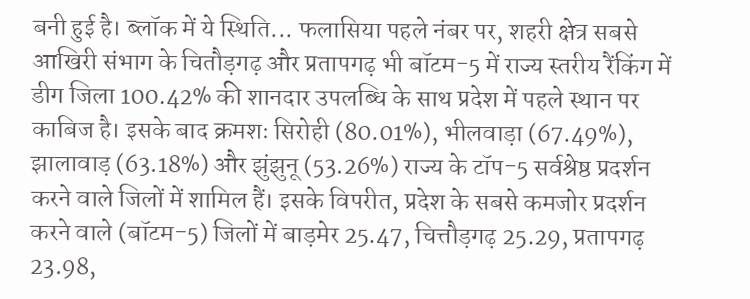बनी हुई है। ब्लॉक में ये स्थिति... फलासिया पहले नंबर पर, शहरी क्षेत्र सबसे आखिरी संभाग के चितौड़गढ़ और प्रतापगढ़ भी बॉटम-5 में राज्य स्तरीय रैंकिंग में डीग जिला 100.42% की शानदार उपलब्धि के साथ प्रदेश में पहले स्थान पर काबिज है। इसके बाद क्रमशः सिरोही (80.01%), भीलवाड़ा (67.49%), झालावाड़ (63.18%) और झुंझुनू (53.26%) राज्य के टॉप-5 सर्वश्रेष्ठ प्रदर्शन करने वाले जिलों में शामिल हैं। इसके विपरीत, प्रदेश के सबसे कमजोर प्रदर्शन करने वाले (बॉटम-5) जिलों में बाड़मेर 25.47, चित्तौड़गढ़ 25.29, प्रतापगढ़ 23.98,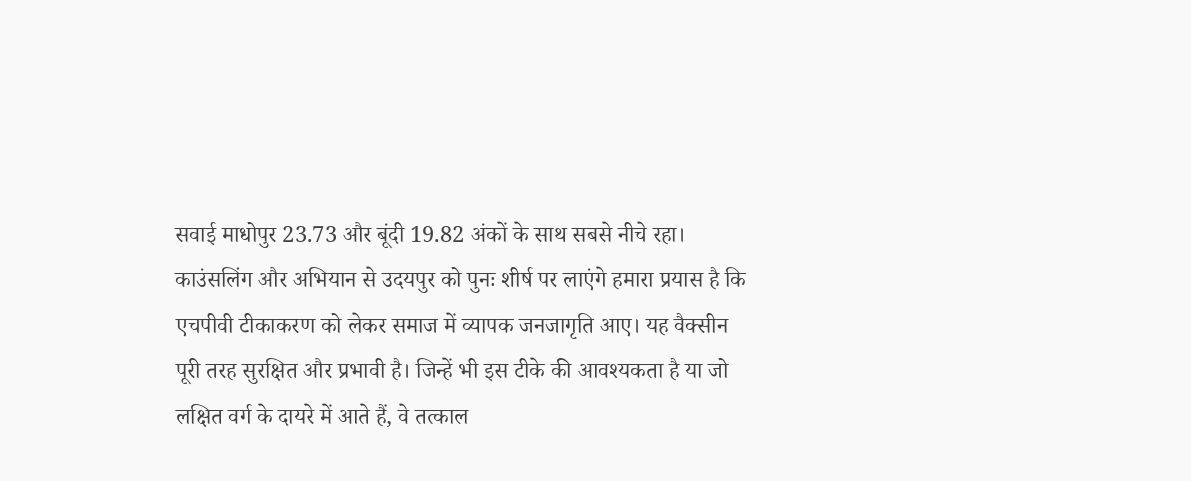सवाई माधोपुर 23.73 और बूंदी 19.82 अंकों के साथ सबसे नीचे रहा। काउंसलिंग और अभियान से उदयपुर को पुनः शीर्ष पर लाएंगे हमारा प्रयास है कि एचपीवी टीकाकरण को लेकर समाज में व्यापक जनजागृति आए। यह वैक्सीन पूरी तरह सुरक्षित और प्रभावी है। जिन्हें भी इस टीके की आवश्यकता है या जो लक्षित वर्ग के दायरे में आते हैं, वे तत्काल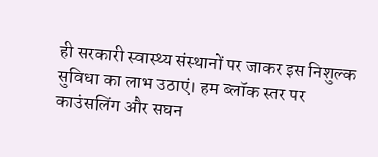ही सरकारी स्वास्थ्य संस्थानों पर जाकर इस निशुल्क सुविधा का लाभ उठाएं। हम ब्लॉक स्तर पर काउंसलिंग और सघन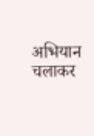अभियान चलाकर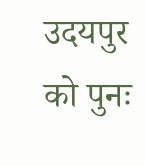उदयपुर को पुनः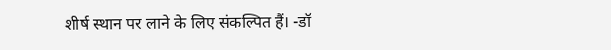शीर्ष स्थान पर लाने के लिए संकल्पित हैं। -डॉ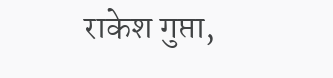राकेश गुप्ता,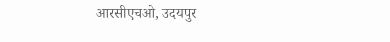आरसीएचओ, उदयपुर